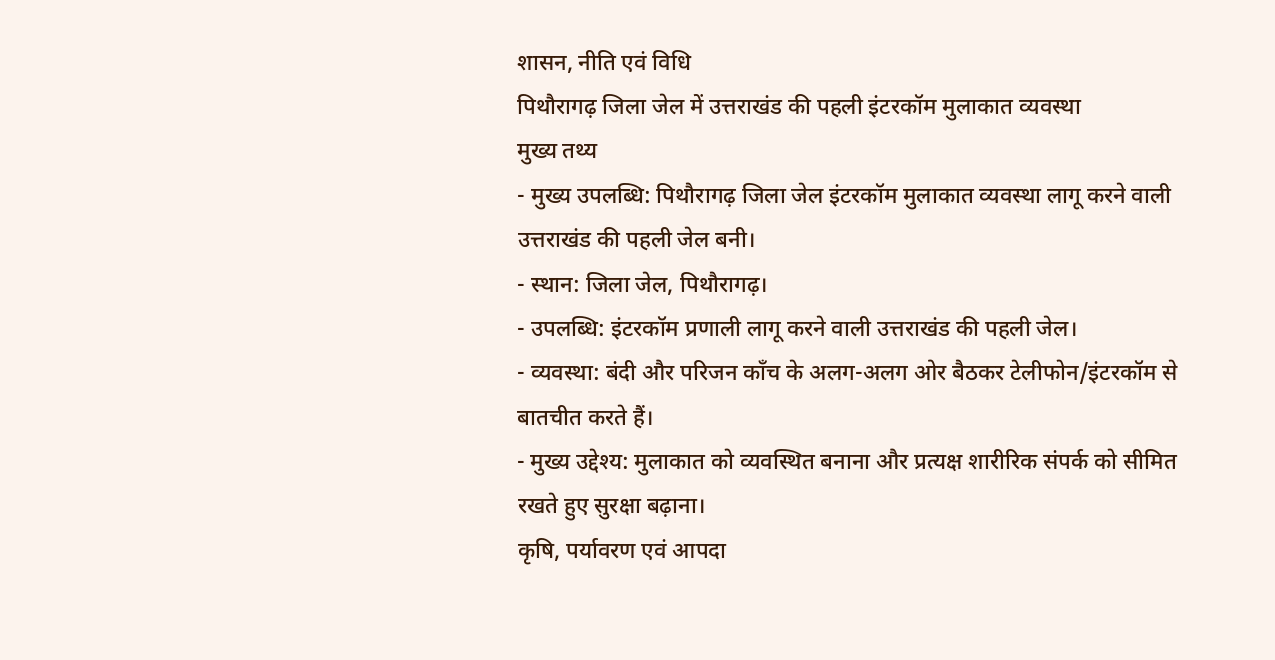शासन, नीति एवं विधि
पिथौरागढ़ जिला जेल में उत्तराखंड की पहली इंटरकॉम मुलाकात व्यवस्था
मुख्य तथ्य
- मुख्य उपलब्धि: पिथौरागढ़ जिला जेल इंटरकॉम मुलाकात व्यवस्था लागू करने वाली उत्तराखंड की पहली जेल बनी।
- स्थान: जिला जेल, पिथौरागढ़।
- उपलब्धि: इंटरकॉम प्रणाली लागू करने वाली उत्तराखंड की पहली जेल।
- व्यवस्था: बंदी और परिजन काँच के अलग-अलग ओर बैठकर टेलीफोन/इंटरकॉम से बातचीत करते हैं।
- मुख्य उद्देश्य: मुलाकात को व्यवस्थित बनाना और प्रत्यक्ष शारीरिक संपर्क को सीमित रखते हुए सुरक्षा बढ़ाना।
कृषि, पर्यावरण एवं आपदा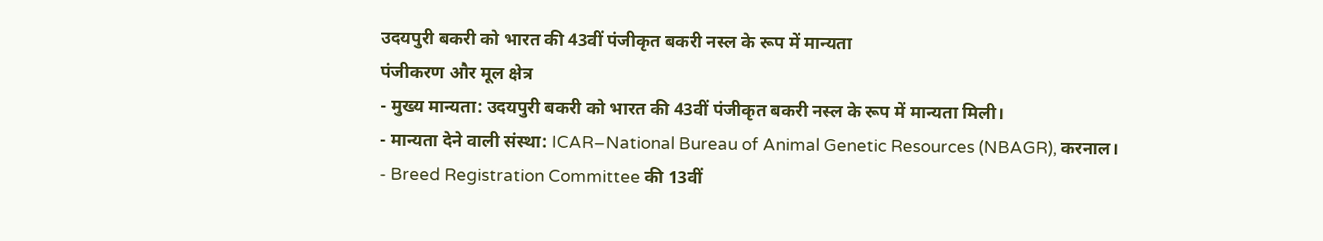उदयपुरी बकरी को भारत की 43वीं पंजीकृत बकरी नस्ल के रूप में मान्यता
पंजीकरण और मूल क्षेत्र
- मुख्य मान्यता: उदयपुरी बकरी को भारत की 43वीं पंजीकृत बकरी नस्ल के रूप में मान्यता मिली।
- मान्यता देने वाली संस्था: ICAR–National Bureau of Animal Genetic Resources (NBAGR), करनाल।
- Breed Registration Committee की 13वीं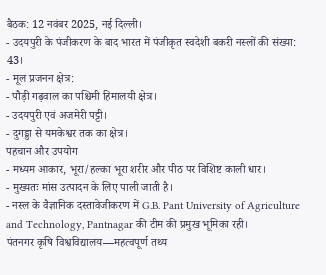बैठक: 12 नवंबर 2025, नई दिल्ली।
- उदयपुरी के पंजीकरण के बाद भारत में पंजीकृत स्वदेशी बकरी नस्लों की संख्या: 43।
- मूल प्रजनन क्षेत्र:
- पौड़ी गढ़वाल का पश्चिमी हिमालयी क्षेत्र।
- उदयपुरी एवं अजमेरी पट्टी।
- दुगड्डा से यमकेश्वर तक का क्षेत्र।
पहचान और उपयोग
- मध्यम आकार, भूरा/हल्का भूरा शरीर और पीठ पर विशिष्ट काली धार।
- मुख्यतः मांस उत्पादन के लिए पाली जाती है।
- नस्ल के वैज्ञानिक दस्तावेजीकरण में G.B. Pant University of Agriculture and Technology, Pantnagar की टीम की प्रमुख भूमिका रही।
पंतनगर कृषि विश्वविद्यालय—महत्वपूर्ण तथ्य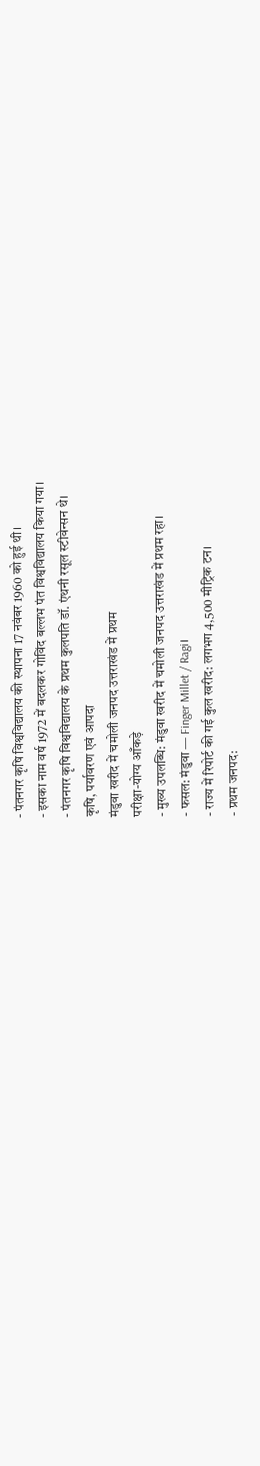- पंतनगर कृषि विश्वविद्यालय की स्थापना 17 नवंबर 1960 को हुई थी।
- इसका नाम वर्ष 1972 में बदलकर गोविंद बल्लभ पंत विश्वविद्यालय किया गया।
- पंतनगर कृषि विश्वविद्यालय के प्रथम कुलपति डॉ. एंथनी रसूल स्टीवेन्सन थे।
कृषि, पर्यावरण एवं आपदा
मंडुवा खरीद में चमोली जनपद उत्तराखंड में प्रथम
परीक्षा-योग्य आँकड़े
- मुख्य उपलब्धि: मंडुवा खरीद में चमोली जनपद उत्तराखंड में प्रथम रहा।
- फसल: मंडुवा — Finger Millet / Ragi।
- राज्य में रिपोर्ट की गई कुल खरीद: लगभग 4,500 मीट्रिक टन।
- प्रथम जनपद: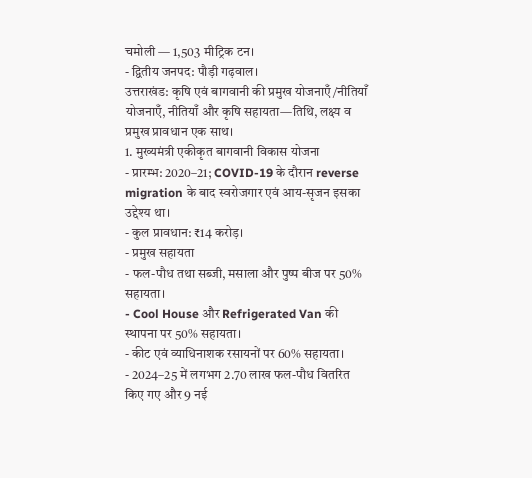चमोली — 1,503 मीट्रिक टन।
- द्वितीय जनपद: पौड़ी गढ़वाल।
उत्तराखंड: कृषि एवं बागवानी की प्रमुख योजनाएँ/नीतियाँ
योजनाएँ, नीतियाँ और कृषि सहायता—तिथि, लक्ष्य व प्रमुख प्रावधान एक साथ।
1. मुख्यमंत्री एकीकृत बागवानी विकास योजना
- प्रारम्भ: 2020–21; COVID-19 के दौरान reverse migration के बाद स्वरोजगार एवं आय-सृजन इसका उद्देश्य था।
- कुल प्रावधान: ₹14 करोड़।
- प्रमुख सहायता
- फल-पौध तथा सब्जी, मसाला और पुष्प बीज पर 50% सहायता।
- Cool House और Refrigerated Van की स्थापना पर 50% सहायता।
- कीट एवं व्याधिनाशक रसायनों पर 60% सहायता।
- 2024–25 में लगभग 2.70 लाख फल-पौध वितरित किए गए और 9 नई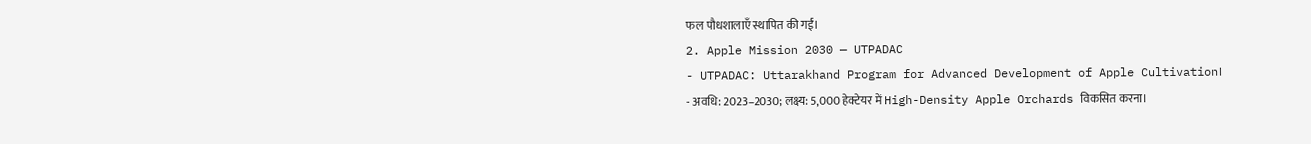फल पौधशालाएँ स्थापित की गईं।
2. Apple Mission 2030 — UTPADAC
- UTPADAC: Uttarakhand Program for Advanced Development of Apple Cultivation।
- अवधि: 2023–2030; लक्ष्य: 5,000 हेक्टेयर में High-Density Apple Orchards विकसित करना।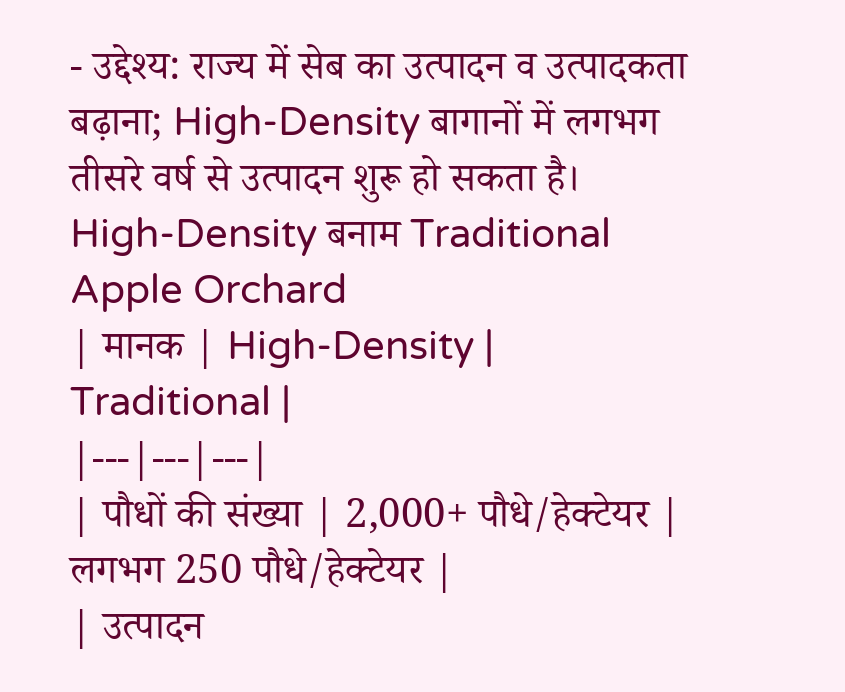- उद्देश्य: राज्य में सेब का उत्पादन व उत्पादकता बढ़ाना; High-Density बागानों में लगभग तीसरे वर्ष से उत्पादन शुरू हो सकता है।
High-Density बनाम Traditional Apple Orchard
| मानक | High-Density | Traditional |
|---|---|---|
| पौधों की संख्या | 2,000+ पौधे/हेक्टेयर | लगभग 250 पौधे/हेक्टेयर |
| उत्पादन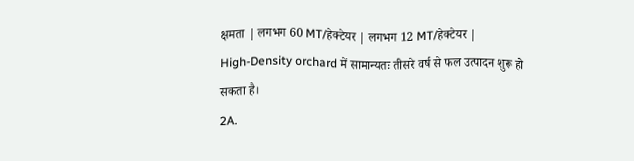क्षमता | लगभग 60 MT/हेक्टेयर | लगभग 12 MT/हेक्टेयर |
High-Density orchard में सामान्यतः तीसरे वर्ष से फल उत्पादन शुरू हो सकता है।
2A.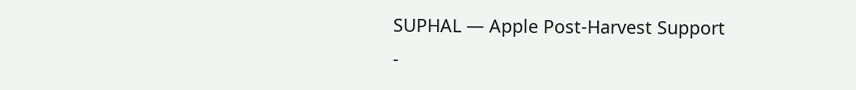SUPHAL — Apple Post-Harvest Support
-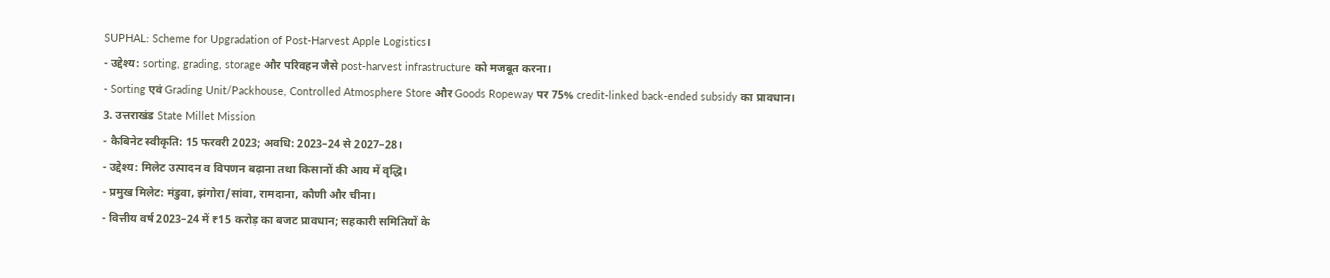SUPHAL: Scheme for Upgradation of Post-Harvest Apple Logistics।
- उद्देश्य: sorting, grading, storage और परिवहन जैसे post-harvest infrastructure को मजबूत करना।
- Sorting एवं Grading Unit/Packhouse, Controlled Atmosphere Store और Goods Ropeway पर 75% credit-linked back-ended subsidy का प्रावधान।
3. उत्तराखंड State Millet Mission
- कैबिनेट स्वीकृति: 15 फरवरी 2023; अवधि: 2023–24 से 2027–28।
- उद्देश्य: मिलेट उत्पादन व विपणन बढ़ाना तथा किसानों की आय में वृद्धि।
- प्रमुख मिलेट: मंडुवा, झंगोरा/सांवा, रामदाना, कौणी और चीना।
- वित्तीय वर्ष 2023–24 में ₹15 करोड़ का बजट प्रावधान; सहकारी समितियों के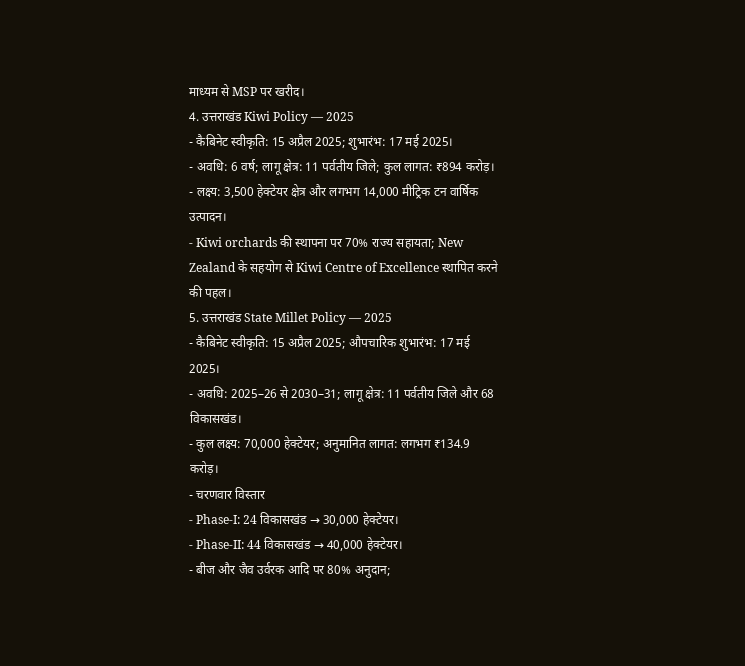माध्यम से MSP पर खरीद।
4. उत्तराखंड Kiwi Policy — 2025
- कैबिनेट स्वीकृति: 15 अप्रैल 2025; शुभारंभ: 17 मई 2025।
- अवधि: 6 वर्ष; लागू क्षेत्र: 11 पर्वतीय जिले; कुल लागत: ₹894 करोड़।
- लक्ष्य: 3,500 हेक्टेयर क्षेत्र और लगभग 14,000 मीट्रिक टन वार्षिक उत्पादन।
- Kiwi orchards की स्थापना पर 70% राज्य सहायता; New Zealand के सहयोग से Kiwi Centre of Excellence स्थापित करने की पहल।
5. उत्तराखंड State Millet Policy — 2025
- कैबिनेट स्वीकृति: 15 अप्रैल 2025; औपचारिक शुभारंभ: 17 मई 2025।
- अवधि: 2025–26 से 2030–31; लागू क्षेत्र: 11 पर्वतीय जिले और 68 विकासखंड।
- कुल लक्ष्य: 70,000 हेक्टेयर; अनुमानित लागत: लगभग ₹134.9 करोड़।
- चरणवार विस्तार
- Phase-I: 24 विकासखंड → 30,000 हेक्टेयर।
- Phase-II: 44 विकासखंड → 40,000 हेक्टेयर।
- बीज और जैव उर्वरक आदि पर 80% अनुदान;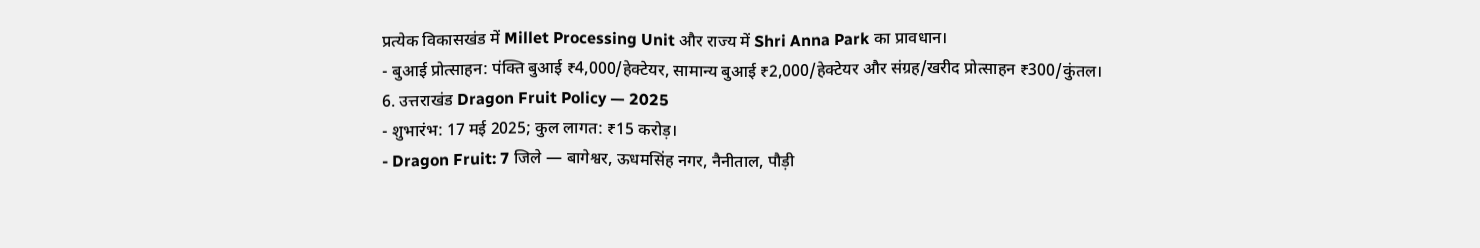प्रत्येक विकासखंड में Millet Processing Unit और राज्य में Shri Anna Park का प्रावधान।
- बुआई प्रोत्साहन: पंक्ति बुआई ₹4,000/हेक्टेयर, सामान्य बुआई ₹2,000/हेक्टेयर और संग्रह/खरीद प्रोत्साहन ₹300/कुंतल।
6. उत्तराखंड Dragon Fruit Policy — 2025
- शुभारंभ: 17 मई 2025; कुल लागत: ₹15 करोड़।
- Dragon Fruit: 7 जिले — बागेश्वर, ऊधमसिंह नगर, नैनीताल, पौड़ी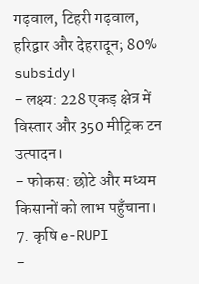गढ़वाल, टिहरी गढ़वाल, हरिद्वार और देहरादून; 80% subsidy।
- लक्ष्य: 228 एकड़ क्षेत्र में विस्तार और 350 मीट्रिक टन उत्पादन।
- फोकस: छोटे और मध्यम किसानों को लाभ पहुँचाना।
7. कृषि e-RUPI
-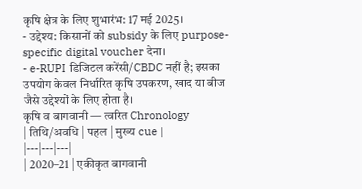कृषि क्षेत्र के लिए शुभारंभ: 17 मई 2025।
- उद्देश्य: किसानों को subsidy के लिए purpose-specific digital voucher देना।
- e-RUPI डिजिटल करेंसी/CBDC नहीं है; इसका उपयोग केवल निर्धारित कृषि उपकरण, खाद या बीज जैसे उद्देश्यों के लिए होता है।
कृषि व बागवानी — त्वरित Chronology
| तिथि/अवधि | पहल | मुख्य cue |
|---|---|---|
| 2020–21 | एकीकृत बागवानी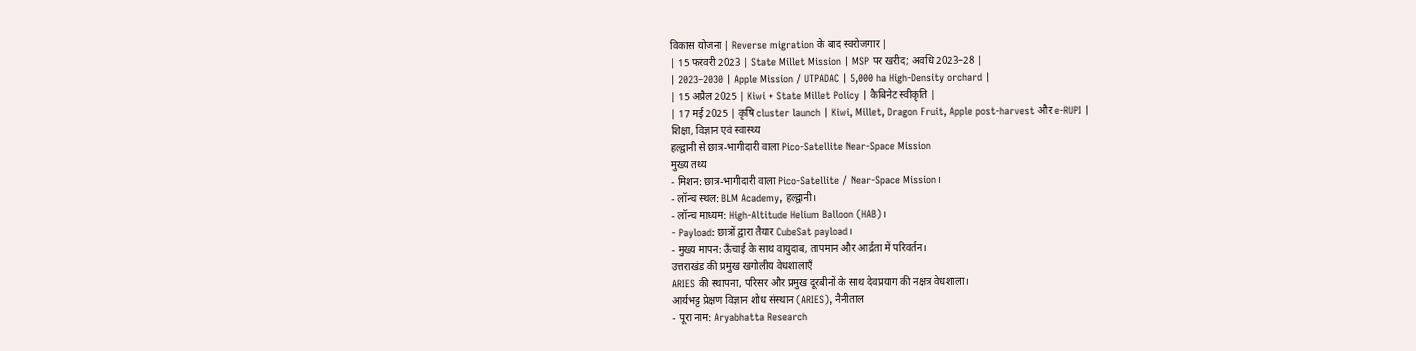विकास योजना | Reverse migration के बाद स्वरोजगार |
| 15 फरवरी 2023 | State Millet Mission | MSP पर खरीद; अवधि 2023–28 |
| 2023–2030 | Apple Mission / UTPADAC | 5,000 ha High-Density orchard |
| 15 अप्रैल 2025 | Kiwi + State Millet Policy | कैबिनेट स्वीकृति |
| 17 मई 2025 | कृषि cluster launch | Kiwi, Millet, Dragon Fruit, Apple post-harvest और e-RUPI |
शिक्षा, विज्ञान एवं स्वास्थ्य
हल्द्वानी से छात्र-भागीदारी वाला Pico-Satellite Near-Space Mission
मुख्य तथ्य
- मिशन: छात्र-भागीदारी वाला Pico-Satellite / Near-Space Mission।
- लॉन्च स्थल: BLM Academy, हल्द्वानी।
- लॉन्च माध्यम: High-Altitude Helium Balloon (HAB)।
- Payload: छात्रों द्वारा तैयार CubeSat payload।
- मुख्य मापन: ऊँचाई के साथ वायुदाब, तापमान और आर्द्रता में परिवर्तन।
उत्तराखंड की प्रमुख खगोलीय वेधशालाएँ
ARIES की स्थापना, परिसर और प्रमुख दूरबीनों के साथ देवप्रयाग की नक्षत्र वेधशाला।
आर्यभट्ट प्रेक्षण विज्ञान शोध संस्थान (ARIES), नैनीताल
- पूरा नाम: Aryabhatta Research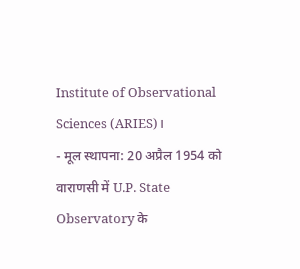Institute of Observational Sciences (ARIES)।
- मूल स्थापना: 20 अप्रैल 1954 को वाराणसी में U.P. State Observatory के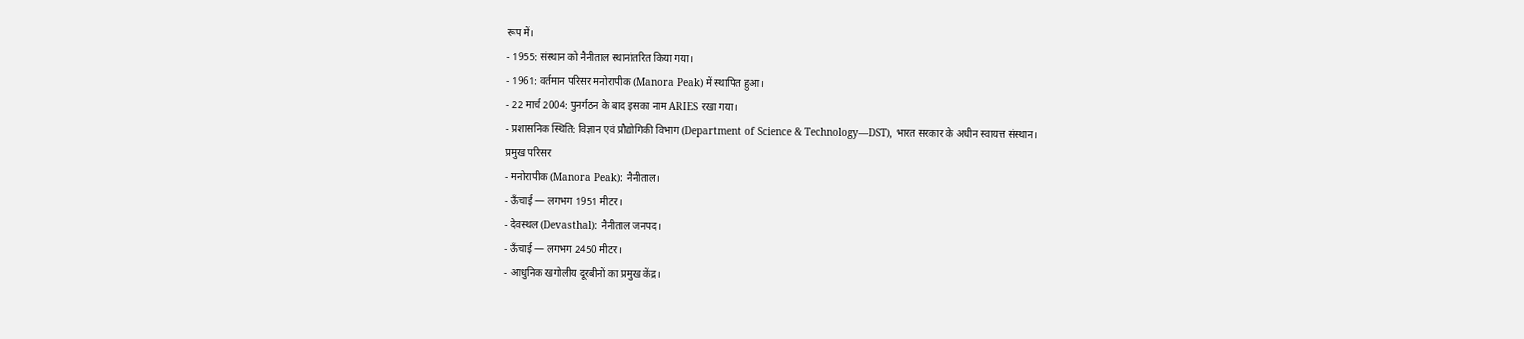रूप में।
- 1955: संस्थान को नैनीताल स्थानांतरित किया गया।
- 1961: वर्तमान परिसर मनोरापीक (Manora Peak) में स्थापित हुआ।
- 22 मार्च 2004: पुनर्गठन के बाद इसका नाम ARIES रखा गया।
- प्रशासनिक स्थिति: विज्ञान एवं प्रौद्योगिकी विभाग (Department of Science & Technology—DST), भारत सरकार के अधीन स्वायत्त संस्थान।
प्रमुख परिसर
- मनोरापीक (Manora Peak): नैनीताल।
- ऊँचाई — लगभग 1951 मीटर।
- देवस्थल (Devasthal): नैनीताल जनपद।
- ऊँचाई — लगभग 2450 मीटर।
- आधुनिक खगोलीय दूरबीनों का प्रमुख केंद्र।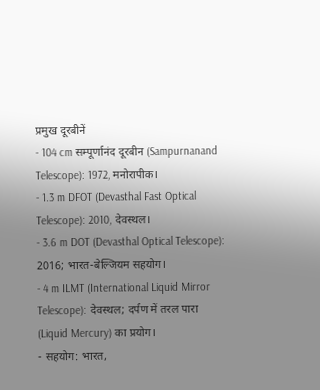प्रमुख दूरबीनें
- 104 cm सम्पूर्णानंद दूरबीन (Sampurnanand Telescope): 1972, मनोरापीक।
- 1.3 m DFOT (Devasthal Fast Optical Telescope): 2010, देवस्थल।
- 3.6 m DOT (Devasthal Optical Telescope): 2016; भारत-बेल्जियम सहयोग।
- 4 m ILMT (International Liquid Mirror Telescope): देवस्थल; दर्पण में तरल पारा (Liquid Mercury) का प्रयोग।
- सहयोग: भारत,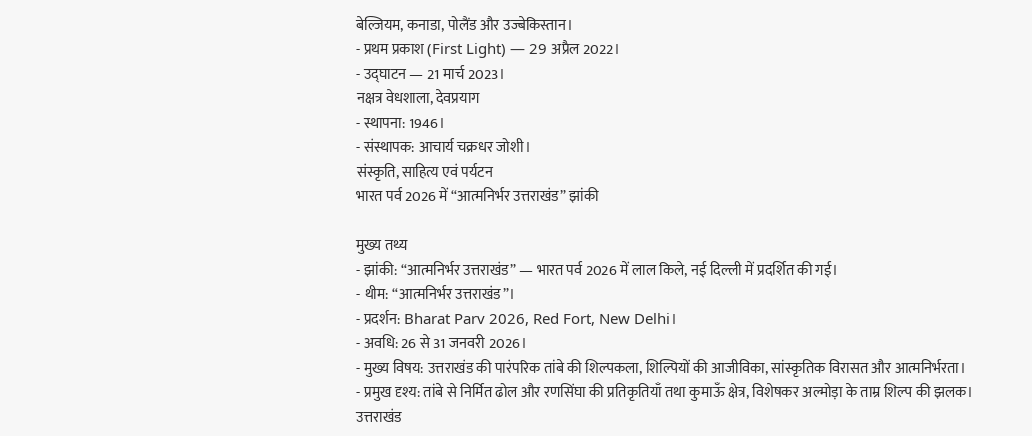बेल्जियम, कनाडा, पोलैंड और उज्बेकिस्तान।
- प्रथम प्रकाश (First Light) — 29 अप्रैल 2022।
- उद्घाटन — 21 मार्च 2023।
नक्षत्र वेधशाला, देवप्रयाग
- स्थापना: 1946।
- संस्थापक: आचार्य चक्रधर जोशी।
संस्कृति, साहित्य एवं पर्यटन
भारत पर्व 2026 में “आत्मनिर्भर उत्तराखंड” झांकी

मुख्य तथ्य
- झांकी: “आत्मनिर्भर उत्तराखंड” — भारत पर्व 2026 में लाल किले, नई दिल्ली में प्रदर्शित की गई।
- थीम: “आत्मनिर्भर उत्तराखंड”।
- प्रदर्शन: Bharat Parv 2026, Red Fort, New Delhi।
- अवधि: 26 से 31 जनवरी 2026।
- मुख्य विषय: उत्तराखंड की पारंपरिक तांबे की शिल्पकला, शिल्पियों की आजीविका, सांस्कृतिक विरासत और आत्मनिर्भरता।
- प्रमुख दृश्य: तांबे से निर्मित ढोल और रणसिंघा की प्रतिकृतियाँ तथा कुमाऊँ क्षेत्र, विशेषकर अल्मोड़ा के ताम्र शिल्प की झलक।
उत्तराखंड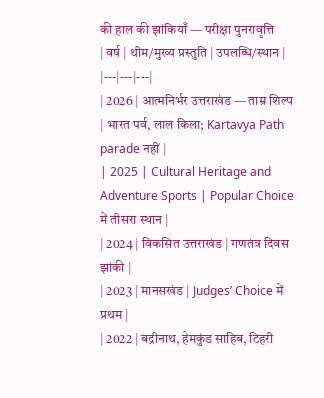की हाल की झांकियाँ — परीक्षा पुनरावृत्ति
| वर्ष | थीम/मुख्य प्रस्तुति | उपलब्धि/स्थान |
|---|---|---|
| 2026 | आत्मनिर्भर उत्तराखंड — ताम्र शिल्प | भारत पर्व, लाल किला; Kartavya Path parade नहीं |
| 2025 | Cultural Heritage and Adventure Sports | Popular Choice में तीसरा स्थान |
| 2024 | विकसित उत्तराखंड | गणतंत्र दिवस झांकी |
| 2023 | मानसखंड | Judges’ Choice में प्रथम |
| 2022 | बद्रीनाथ, हेमकुंड साहिब, टिहरी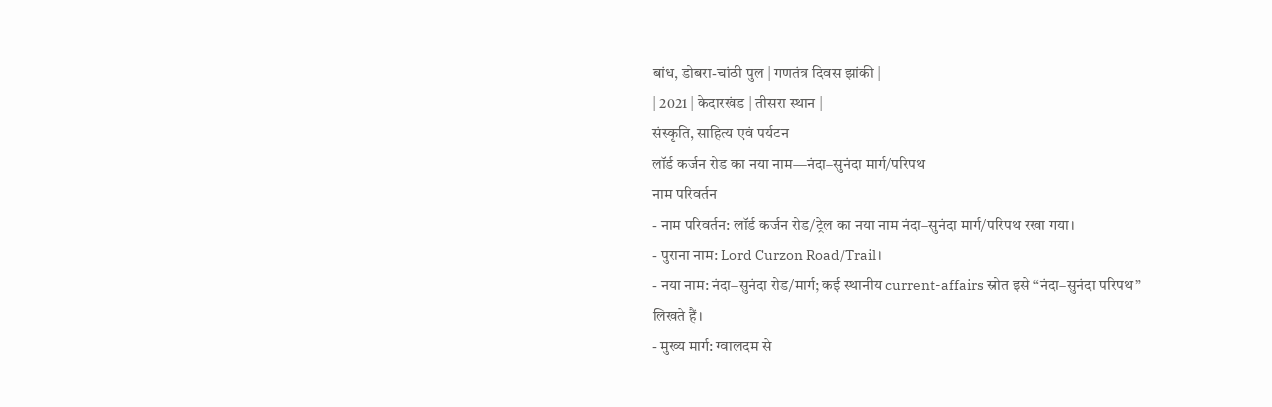बांध, डोबरा-चांठी पुल | गणतंत्र दिवस झांकी |
| 2021 | केदारखंड | तीसरा स्थान |
संस्कृति, साहित्य एवं पर्यटन
लॉर्ड कर्जन रोड का नया नाम—नंदा–सुनंदा मार्ग/परिपथ
नाम परिवर्तन
- नाम परिवर्तन: लॉर्ड कर्जन रोड/ट्रेल का नया नाम नंदा–सुनंदा मार्ग/परिपथ रखा गया।
- पुराना नाम: Lord Curzon Road/Trail।
- नया नाम: नंदा–सुनंदा रोड/मार्ग; कई स्थानीय current-affairs स्रोत इसे “नंदा–सुनंदा परिपथ” लिखते हैं।
- मुख्य मार्ग: ग्वालदम से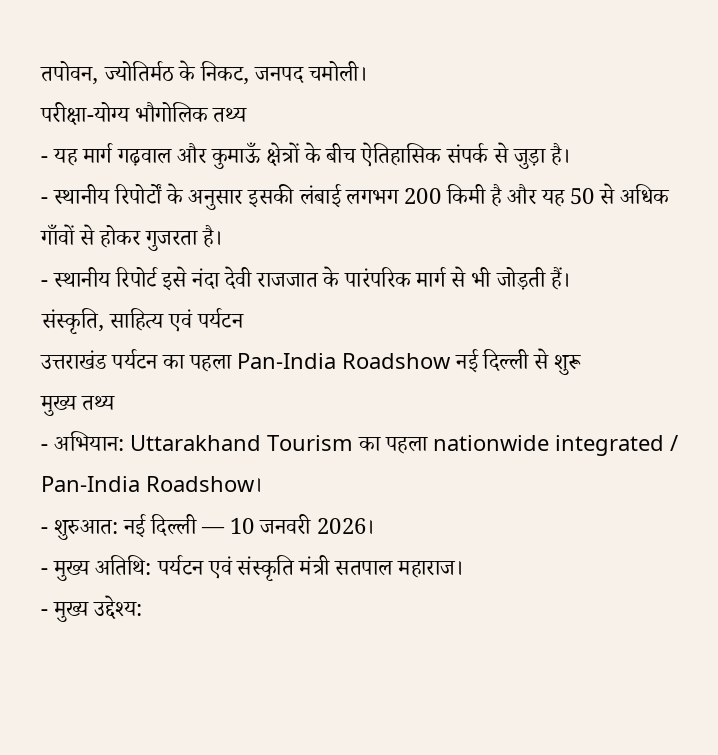तपोवन, ज्योतिर्मठ के निकट, जनपद चमोली।
परीक्षा-योग्य भौगोलिक तथ्य
- यह मार्ग गढ़वाल और कुमाऊँ क्षेत्रों के बीच ऐतिहासिक संपर्क से जुड़ा है।
- स्थानीय रिपोर्टों के अनुसार इसकी लंबाई लगभग 200 किमी है और यह 50 से अधिक गाँवों से होकर गुजरता है।
- स्थानीय रिपोर्ट इसे नंदा देवी राजजात के पारंपरिक मार्ग से भी जोड़ती हैं।
संस्कृति, साहित्य एवं पर्यटन
उत्तराखंड पर्यटन का पहला Pan-India Roadshow नई दिल्ली से शुरू
मुख्य तथ्य
- अभियान: Uttarakhand Tourism का पहला nationwide integrated / Pan-India Roadshow।
- शुरुआत: नई दिल्ली — 10 जनवरी 2026।
- मुख्य अतिथि: पर्यटन एवं संस्कृति मंत्री सतपाल महाराज।
- मुख्य उद्देश्य: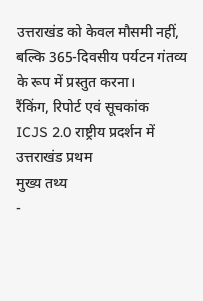उत्तराखंड को केवल मौसमी नहीं, बल्कि 365-दिवसीय पर्यटन गंतव्य के रूप में प्रस्तुत करना।
रैंकिंग, रिपोर्ट एवं सूचकांक
ICJS 2.0 राष्ट्रीय प्रदर्शन में उत्तराखंड प्रथम
मुख्य तथ्य
-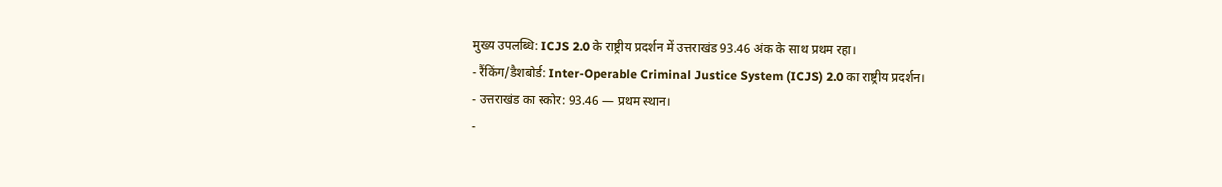मुख्य उपलब्धि: ICJS 2.0 के राष्ट्रीय प्रदर्शन में उत्तराखंड 93.46 अंक के साथ प्रथम रहा।
- रैंकिंग/डैशबोर्ड: Inter-Operable Criminal Justice System (ICJS) 2.0 का राष्ट्रीय प्रदर्शन।
- उत्तराखंड का स्कोर: 93.46 — प्रथम स्थान।
-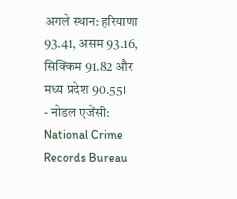अगले स्थान: हरियाणा 93.41, असम 93.16, सिक्किम 91.82 और मध्य प्रदेश 90.55।
- नोडल एजेंसी: National Crime Records Bureau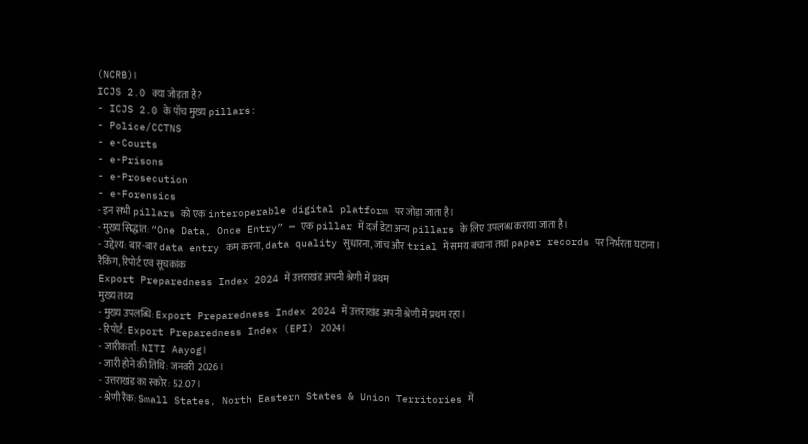(NCRB)।
ICJS 2.0 क्या जोड़ता है?
- ICJS 2.0 के पाँच मुख्य pillars:
- Police/CCTNS
- e-Courts
- e-Prisons
- e-Prosecution
- e-Forensics
- इन सभी pillars को एक interoperable digital platform पर जोड़ा जाता है।
- मुख्य सिद्धांत: “One Data, Once Entry” — एक pillar में दर्ज डेटा अन्य pillars के लिए उपलब्ध कराया जाता है।
- उद्देश्य: बार-बार data entry कम करना, data quality सुधारना, जांच और trial में समय बचाना तथा paper records पर निर्भरता घटाना।
रैंकिंग, रिपोर्ट एवं सूचकांक
Export Preparedness Index 2024 में उत्तराखंड अपनी श्रेणी में प्रथम
मुख्य तथ्य
- मुख्य उपलब्धि: Export Preparedness Index 2024 में उत्तराखंड अपनी श्रेणी में प्रथम रहा।
- रिपोर्ट: Export Preparedness Index (EPI) 2024।
- जारीकर्ता: NITI Aayog।
- जारी होने की तिथि: जनवरी 2026।
- उत्तराखंड का स्कोर: 52.07।
- श्रेणी रैंक: Small States, North Eastern States & Union Territories में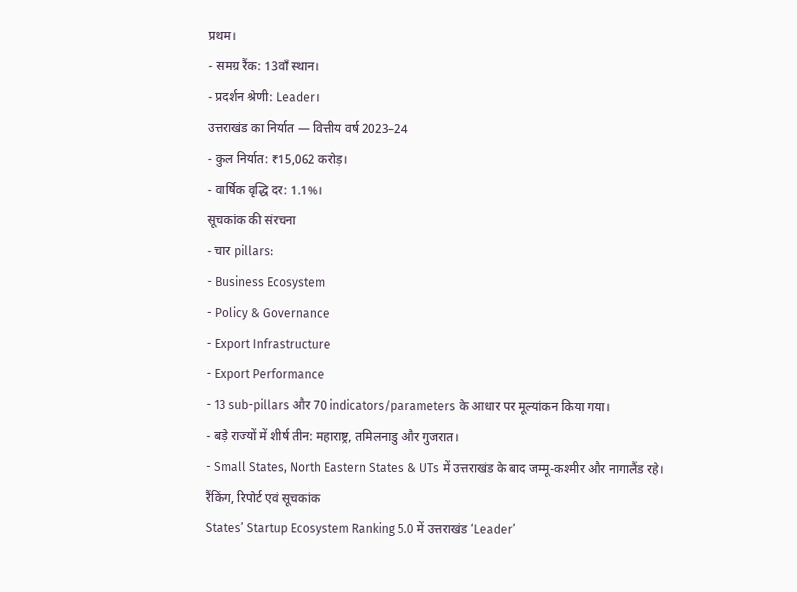प्रथम।
- समग्र रैंक: 13वाँ स्थान।
- प्रदर्शन श्रेणी: Leader।
उत्तराखंड का निर्यात — वित्तीय वर्ष 2023–24
- कुल निर्यात: ₹15,062 करोड़।
- वार्षिक वृद्धि दर: 1.1%।
सूचकांक की संरचना
- चार pillars:
- Business Ecosystem
- Policy & Governance
- Export Infrastructure
- Export Performance
- 13 sub-pillars और 70 indicators/parameters के आधार पर मूल्यांकन किया गया।
- बड़े राज्यों में शीर्ष तीन: महाराष्ट्र, तमिलनाडु और गुजरात।
- Small States, North Eastern States & UTs में उत्तराखंड के बाद जम्मू-कश्मीर और नागालैंड रहे।
रैंकिंग, रिपोर्ट एवं सूचकांक
States’ Startup Ecosystem Ranking 5.0 में उत्तराखंड ‘Leader’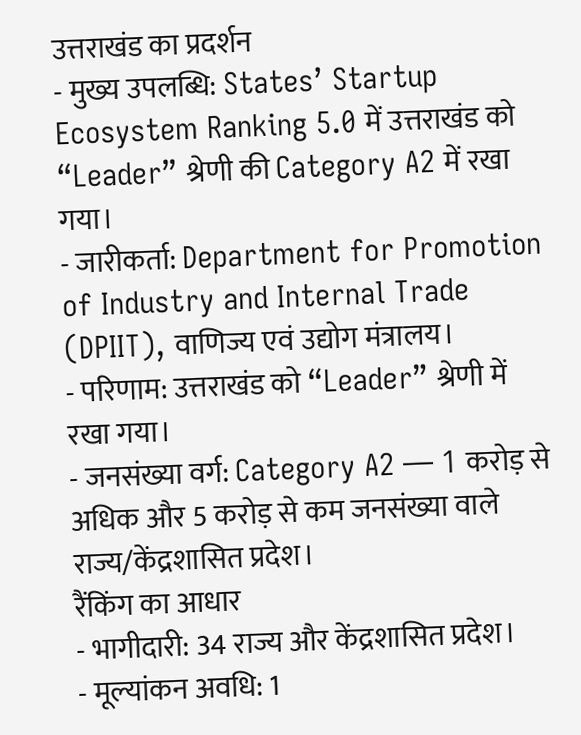उत्तराखंड का प्रदर्शन
- मुख्य उपलब्धि: States’ Startup Ecosystem Ranking 5.0 में उत्तराखंड को “Leader” श्रेणी की Category A2 में रखा गया।
- जारीकर्ता: Department for Promotion of Industry and Internal Trade (DPIIT), वाणिज्य एवं उद्योग मंत्रालय।
- परिणाम: उत्तराखंड को “Leader” श्रेणी में रखा गया।
- जनसंख्या वर्ग: Category A2 — 1 करोड़ से अधिक और 5 करोड़ से कम जनसंख्या वाले राज्य/केंद्रशासित प्रदेश।
रैंकिंग का आधार
- भागीदारी: 34 राज्य और केंद्रशासित प्रदेश।
- मूल्यांकन अवधि: 1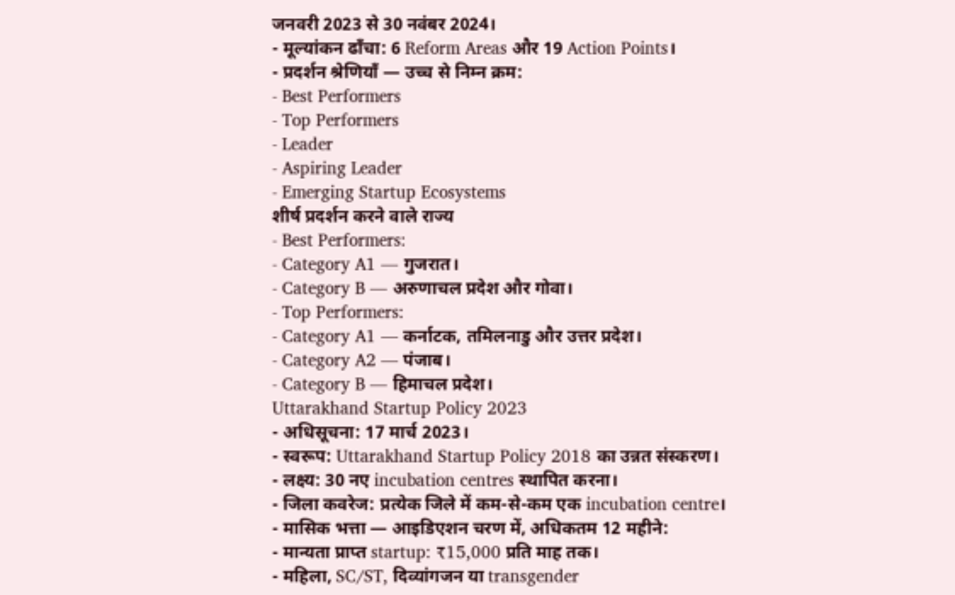जनवरी 2023 से 30 नवंबर 2024।
- मूल्यांकन ढाँचा: 6 Reform Areas और 19 Action Points।
- प्रदर्शन श्रेणियाँ — उच्च से निम्न क्रम:
- Best Performers
- Top Performers
- Leader
- Aspiring Leader
- Emerging Startup Ecosystems
शीर्ष प्रदर्शन करने वाले राज्य
- Best Performers:
- Category A1 — गुजरात।
- Category B — अरुणाचल प्रदेश और गोवा।
- Top Performers:
- Category A1 — कर्नाटक, तमिलनाडु और उत्तर प्रदेश।
- Category A2 — पंजाब।
- Category B — हिमाचल प्रदेश।
Uttarakhand Startup Policy 2023
- अधिसूचना: 17 मार्च 2023।
- स्वरूप: Uttarakhand Startup Policy 2018 का उन्नत संस्करण।
- लक्ष्य: 30 नए incubation centres स्थापित करना।
- जिला कवरेज: प्रत्येक जिले में कम-से-कम एक incubation centre।
- मासिक भत्ता — आइडिएशन चरण में, अधिकतम 12 महीने:
- मान्यता प्राप्त startup: ₹15,000 प्रति माह तक।
- महिला, SC/ST, दिव्यांगजन या transgender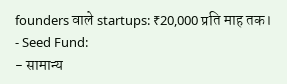founders वाले startups: ₹20,000 प्रति माह तक।
- Seed Fund:
- सामान्य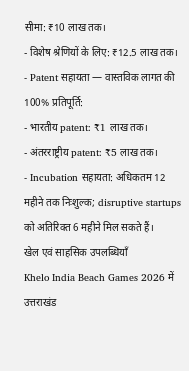सीमा: ₹10 लाख तक।
- विशेष श्रेणियों के लिए: ₹12.5 लाख तक।
- Patent सहायता — वास्तविक लागत की 100% प्रतिपूर्ति:
- भारतीय patent: ₹1 लाख तक।
- अंतरराष्ट्रीय patent: ₹5 लाख तक।
- Incubation सहायता: अधिकतम 12 महीने तक निःशुल्क; disruptive startups को अतिरिक्त 6 महीने मिल सकते हैं।
खेल एवं साहसिक उपलब्धियाँ
Khelo India Beach Games 2026 में उत्तराखंड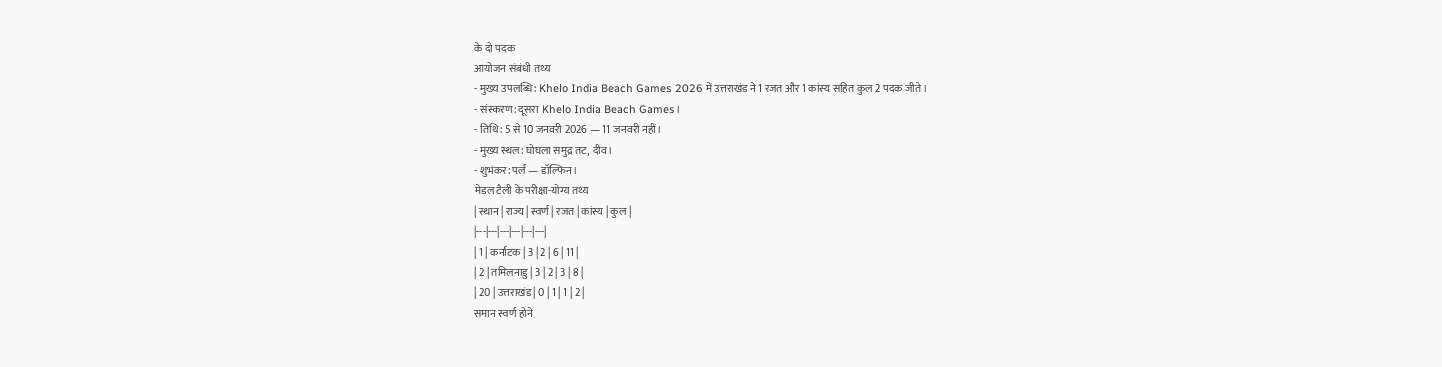के दो पदक
आयोजन संबंधी तथ्य
- मुख्य उपलब्धि: Khelo India Beach Games 2026 में उत्तराखंड ने 1 रजत और 1 कांस्य सहित कुल 2 पदक जीते।
- संस्करण: दूसरा Khelo India Beach Games।
- तिथि: 5 से 10 जनवरी 2026 — 11 जनवरी नहीं।
- मुख्य स्थल: घोघला समुद्र तट, दीव।
- शुभंकर: पर्ल — डॉल्फिन।
मेडल टैली के परीक्षा-योग्य तथ्य
| स्थान | राज्य | स्वर्ण | रजत | कांस्य | कुल |
|---|---|---|---|---|---|
| 1 | कर्नाटक | 3 | 2 | 6 | 11 |
| 2 | तमिलनाडु | 3 | 2 | 3 | 8 |
| 20 | उत्तराखंड | 0 | 1 | 1 | 2 |
समान स्वर्ण होने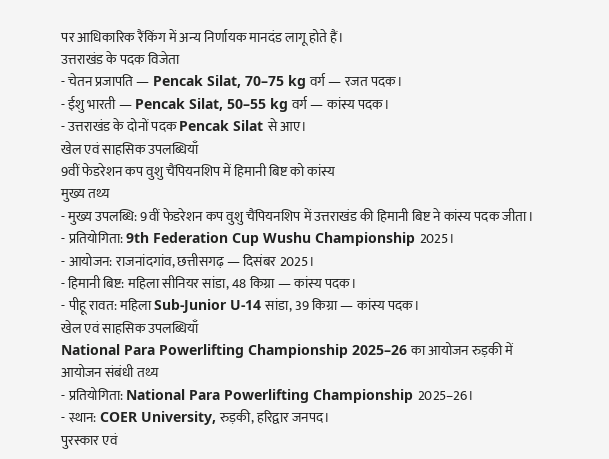पर आधिकारिक रैंकिंग में अन्य निर्णायक मानदंड लागू होते हैं।
उत्तराखंड के पदक विजेता
- चेतन प्रजापति — Pencak Silat, 70–75 kg वर्ग — रजत पदक।
- ईशु भारती — Pencak Silat, 50–55 kg वर्ग — कांस्य पदक।
- उत्तराखंड के दोनों पदक Pencak Silat से आए।
खेल एवं साहसिक उपलब्धियाँ
9वीं फेडरेशन कप वुशु चैंपियनशिप में हिमानी बिष्ट को कांस्य
मुख्य तथ्य
- मुख्य उपलब्धि: 9वीं फेडरेशन कप वुशु चैंपियनशिप में उत्तराखंड की हिमानी बिष्ट ने कांस्य पदक जीता।
- प्रतियोगिता: 9th Federation Cup Wushu Championship 2025।
- आयोजन: राजनांदगांव, छत्तीसगढ़ — दिसंबर 2025।
- हिमानी बिष्ट: महिला सीनियर सांडा, 48 किग्रा — कांस्य पदक।
- पीहू रावत: महिला Sub-Junior U-14 सांडा, 39 किग्रा — कांस्य पदक।
खेल एवं साहसिक उपलब्धियाँ
National Para Powerlifting Championship 2025–26 का आयोजन रुड़की में
आयोजन संबंधी तथ्य
- प्रतियोगिता: National Para Powerlifting Championship 2025–26।
- स्थान: COER University, रुड़की, हरिद्वार जनपद।
पुरस्कार एवं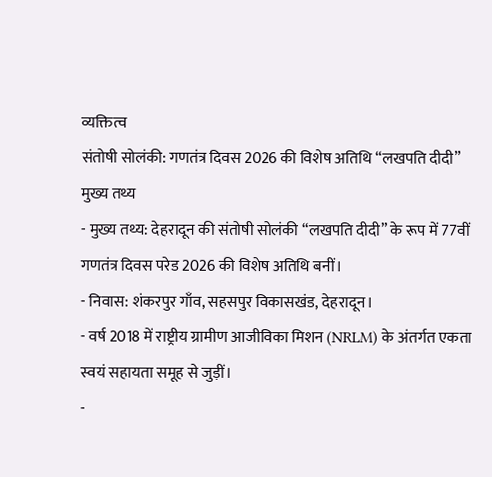व्यक्तित्व
संतोषी सोलंकी: गणतंत्र दिवस 2026 की विशेष अतिथि “लखपति दीदी”
मुख्य तथ्य
- मुख्य तथ्य: देहरादून की संतोषी सोलंकी “लखपति दीदी” के रूप में 77वीं गणतंत्र दिवस परेड 2026 की विशेष अतिथि बनीं।
- निवास: शंकरपुर गाँव, सहसपुर विकासखंड, देहरादून।
- वर्ष 2018 में राष्ट्रीय ग्रामीण आजीविका मिशन (NRLM) के अंतर्गत एकता स्वयं सहायता समूह से जुड़ीं।
-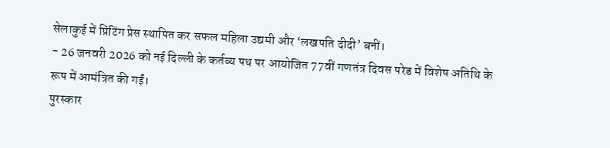सेलाकुई में प्रिंटिंग प्रेस स्थापित कर सफल महिला उद्यमी और ‘लखपति दीदी’ बनीं।
- 26 जनवरी 2026 को नई दिल्ली के कर्तव्य पथ पर आयोजित 77वीं गणतंत्र दिवस परेड में विशेष अतिथि के रूप में आमंत्रित की गईं।
पुरस्कार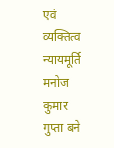एवं व्यक्तित्व
न्यायमूर्ति मनोज कुमार गुप्ता बने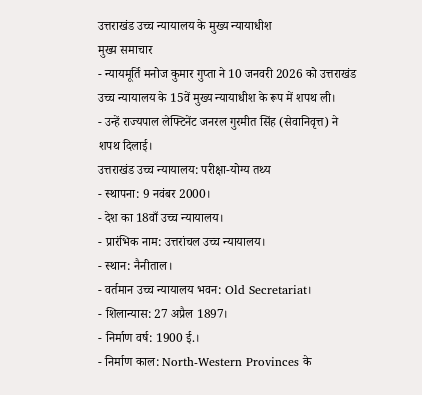उत्तराखंड उच्च न्यायालय के मुख्य न्यायाधीश
मुख्य समाचार
- न्यायमूर्ति मनोज कुमार गुप्ता ने 10 जनवरी 2026 को उत्तराखंड उच्च न्यायालय के 15वें मुख्य न्यायाधीश के रूप में शपथ ली।
- उन्हें राज्यपाल लेफ्टिनेंट जनरल गुरमीत सिंह (सेवानिवृत्त) ने शपथ दिलाई।
उत्तराखंड उच्च न्यायालय: परीक्षा-योग्य तथ्य
- स्थापना: 9 नवंबर 2000।
- देश का 18वाँ उच्च न्यायालय।
- प्रारंभिक नाम: उत्तरांचल उच्च न्यायालय।
- स्थान: नैनीताल।
- वर्तमान उच्च न्यायालय भवन: Old Secretariat।
- शिलान्यास: 27 अप्रैल 1897।
- निर्माण वर्ष: 1900 ई.।
- निर्माण काल: North-Western Provinces के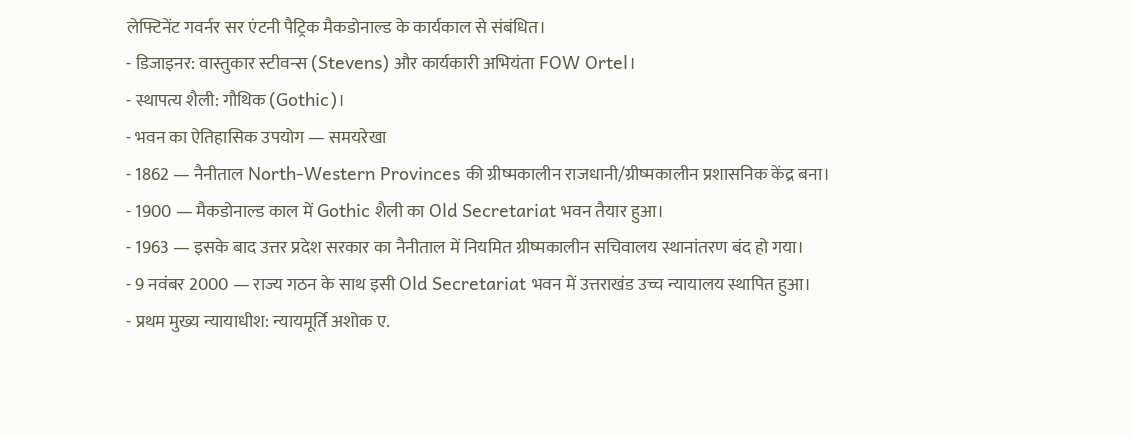लेफ्टिनेंट गवर्नर सर एंटनी पैट्रिक मैकडोनाल्ड के कार्यकाल से संबंधित।
- डिजाइनर: वास्तुकार स्टीवन्स (Stevens) और कार्यकारी अभियंता FOW Ortel।
- स्थापत्य शैली: गौथिक (Gothic)।
- भवन का ऐतिहासिक उपयोग — समयरेखा
- 1862 — नैनीताल North-Western Provinces की ग्रीष्मकालीन राजधानी/ग्रीष्मकालीन प्रशासनिक केंद्र बना।
- 1900 — मैकडोनाल्ड काल में Gothic शैली का Old Secretariat भवन तैयार हुआ।
- 1963 — इसके बाद उत्तर प्रदेश सरकार का नैनीताल में नियमित ग्रीष्मकालीन सचिवालय स्थानांतरण बंद हो गया।
- 9 नवंबर 2000 — राज्य गठन के साथ इसी Old Secretariat भवन में उत्तराखंड उच्च न्यायालय स्थापित हुआ।
- प्रथम मुख्य न्यायाधीश: न्यायमूर्ति अशोक ए.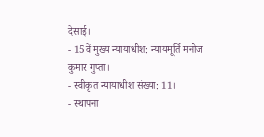देसाई।
- 15वें मुख्य न्यायाधीश: न्यायमूर्ति मनोज कुमार गुप्ता।
- स्वीकृत न्यायाधीश संख्या: 11।
- स्थापना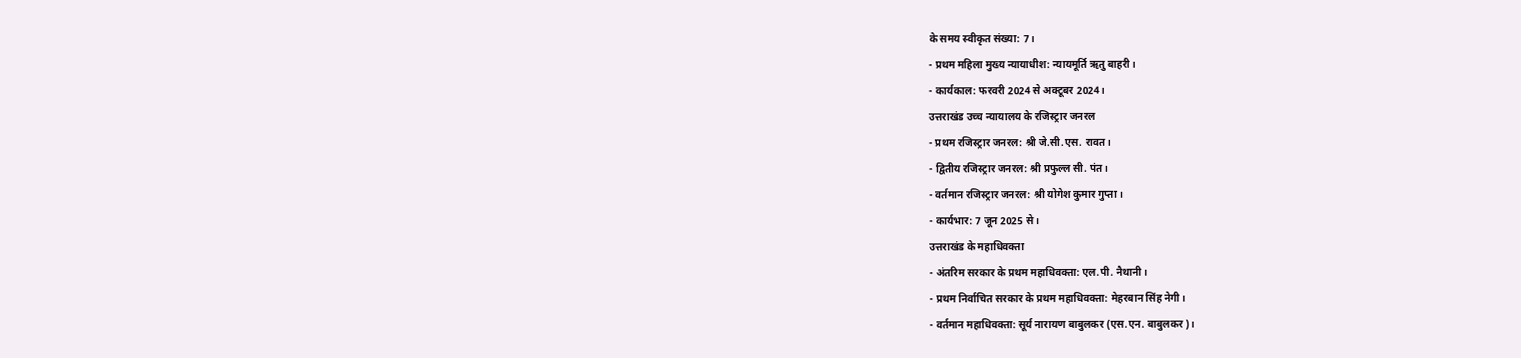के समय स्वीकृत संख्या: 7।
- प्रथम महिला मुख्य न्यायाधीश: न्यायमूर्ति ऋतु बाहरी।
- कार्यकाल: फरवरी 2024 से अक्टूबर 2024।
उत्तराखंड उच्च न्यायालय के रजिस्ट्रार जनरल
- प्रथम रजिस्ट्रार जनरल: श्री जे.सी.एस. रावत।
- द्वितीय रजिस्ट्रार जनरल: श्री प्रफुल्ल सी. पंत।
- वर्तमान रजिस्ट्रार जनरल: श्री योगेश कुमार गुप्ता।
- कार्यभार: 7 जून 2025 से।
उत्तराखंड के महाधिवक्ता
- अंतरिम सरकार के प्रथम महाधिवक्ता: एल.पी. नैथानी।
- प्रथम निर्वाचित सरकार के प्रथम महाधिवक्ता: मेहरबान सिंह नेगी।
- वर्तमान महाधिवक्ता: सूर्य नारायण बाबुलकर (एस.एन. बाबुलकर)।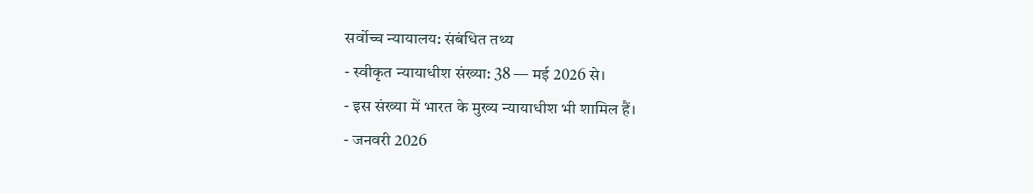सर्वोच्च न्यायालय: संबंधित तथ्य
- स्वीकृत न्यायाधीश संख्या: 38 — मई 2026 से।
- इस संख्या में भारत के मुख्य न्यायाधीश भी शामिल हैं।
- जनवरी 2026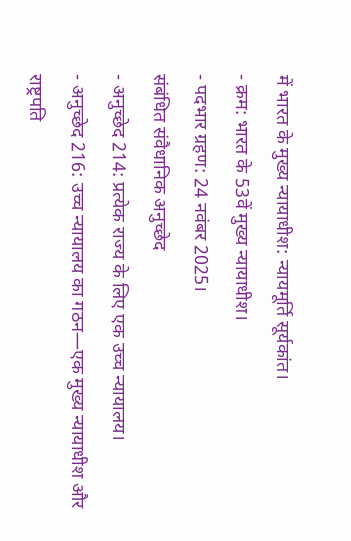में भारत के मुख्य न्यायाधीश: न्यायमूर्ति सूर्यकांत।
- क्रम: भारत के 53वें मुख्य न्यायाधीश।
- पदभार ग्रहण: 24 नवंबर 2025।
संबंधित संवैधानिक अनुच्छेद
- अनुच्छेद 214: प्रत्येक राज्य के लिए एक उच्च न्यायालय।
- अनुच्छेद 216: उच्च न्यायालय का गठन—एक मुख्य न्यायाधीश और राष्ट्रपति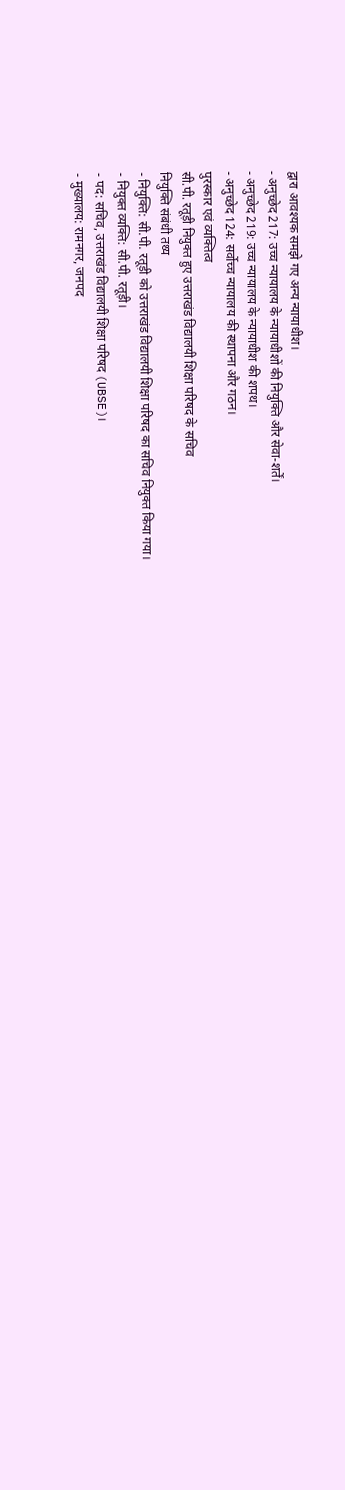द्वारा आवश्यक समझे गए अन्य न्यायाधीश।
- अनुच्छेद 217: उच्च न्यायालय के न्यायाधीशों की नियुक्ति और सेवा-शर्तें।
- अनुच्छेद 219: उच्च न्यायालय के न्यायाधीश की शपथ।
- अनुच्छेद 124: सर्वोच्च न्यायालय की स्थापना और गठन।
पुरस्कार एवं व्यक्तित्व
सी.पी. रतूड़ी नियुक्त हुए उत्तराखंड विद्यालयी शिक्षा परिषद के सचिव
नियुक्ति संबंधी तथ्य
- नियुक्ति: सी.पी. रतूड़ी को उत्तराखंड विद्यालयी शिक्षा परिषद का सचिव नियुक्त किया गया।
- नियुक्त व्यक्ति: सी.पी. रतूड़ी।
- पद: सचिव, उत्तराखंड विद्यालयी शिक्षा परिषद (UBSE)।
- मुख्यालय: रामनगर, जनपद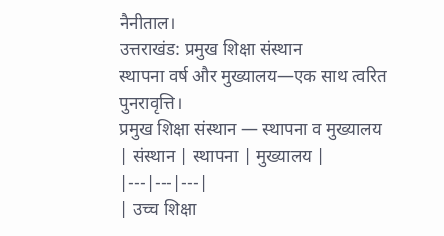नैनीताल।
उत्तराखंड: प्रमुख शिक्षा संस्थान
स्थापना वर्ष और मुख्यालय—एक साथ त्वरित पुनरावृत्ति।
प्रमुख शिक्षा संस्थान — स्थापना व मुख्यालय
| संस्थान | स्थापना | मुख्यालय |
|---|---|---|
| उच्च शिक्षा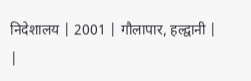निदेशालय | 2001 | गौलापार, हल्द्वानी |
|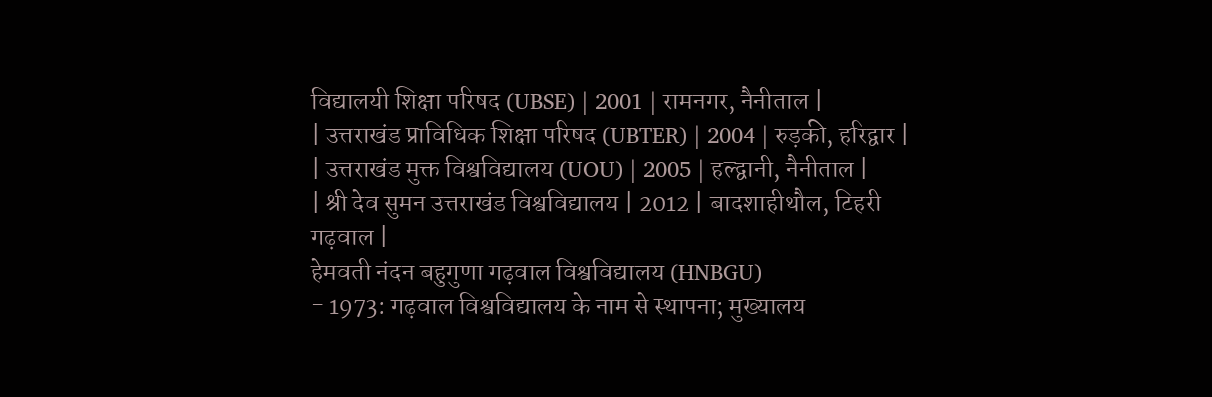विद्यालयी शिक्षा परिषद (UBSE) | 2001 | रामनगर, नैनीताल |
| उत्तराखंड प्राविधिक शिक्षा परिषद (UBTER) | 2004 | रुड़की, हरिद्वार |
| उत्तराखंड मुक्त विश्वविद्यालय (UOU) | 2005 | हल्द्वानी, नैनीताल |
| श्री देव सुमन उत्तराखंड विश्वविद्यालय | 2012 | बादशाहीथौल, टिहरी गढ़वाल |
हेमवती नंदन बहुगुणा गढ़वाल विश्वविद्यालय (HNBGU)
- 1973: गढ़वाल विश्वविद्यालय के नाम से स्थापना; मुख्यालय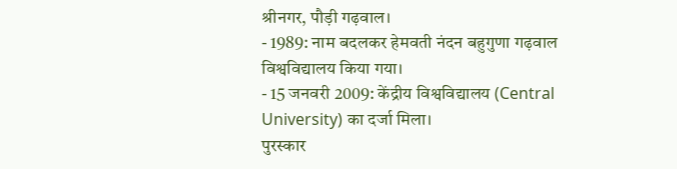श्रीनगर, पौड़ी गढ़वाल।
- 1989: नाम बदलकर हेमवती नंदन बहुगुणा गढ़वाल विश्वविद्यालय किया गया।
- 15 जनवरी 2009: केंद्रीय विश्वविद्यालय (Central University) का दर्जा मिला।
पुरस्कार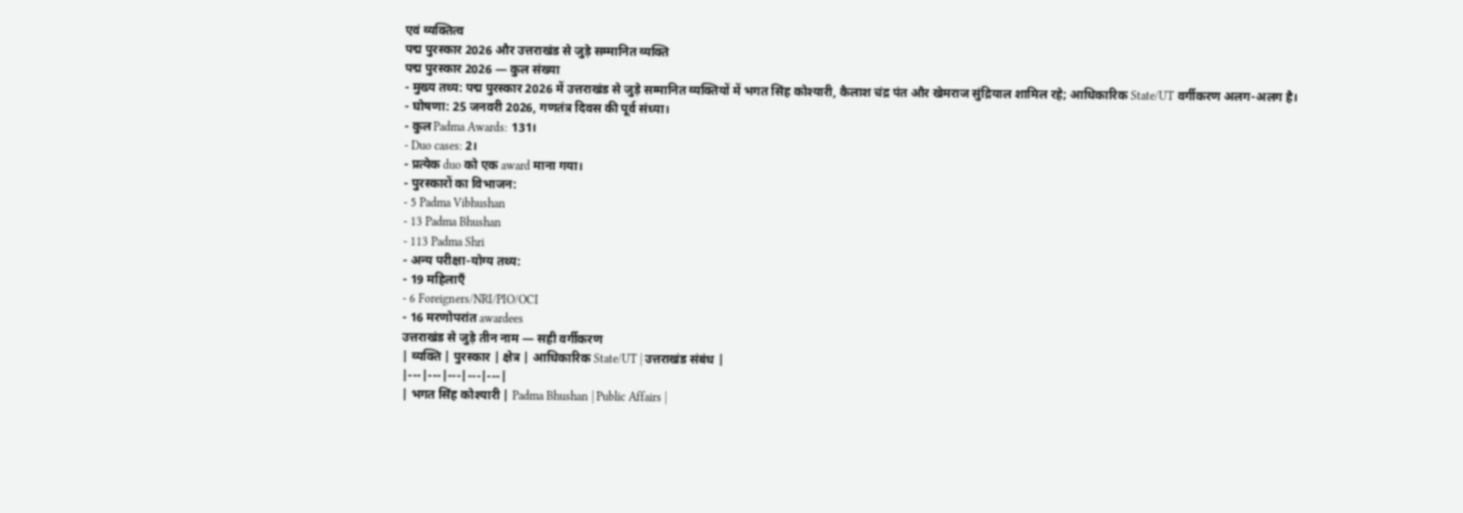एवं व्यक्तित्व
पद्म पुरस्कार 2026 और उत्तराखंड से जुड़े सम्मानित व्यक्ति
पद्म पुरस्कार 2026 — कुल संख्या
- मुख्य तथ्य: पद्म पुरस्कार 2026 में उत्तराखंड से जुड़े सम्मानित व्यक्तियों में भगत सिंह कोश्यारी, कैलाश चंद्र पंत और खेमराज सुंद्रियाल शामिल रहे; आधिकारिक State/UT वर्गीकरण अलग-अलग है।
- घोषणा: 25 जनवरी 2026, गणतंत्र दिवस की पूर्व संध्या।
- कुल Padma Awards: 131।
- Duo cases: 2।
- प्रत्येक duo को एक award माना गया।
- पुरस्कारों का विभाजन:
- 5 Padma Vibhushan
- 13 Padma Bhushan
- 113 Padma Shri
- अन्य परीक्षा-योग्य तथ्य:
- 19 महिलाएँ
- 6 Foreigners/NRI/PIO/OCI
- 16 मरणोपरांत awardees
उत्तराखंड से जुड़े तीन नाम — सही वर्गीकरण
| व्यक्ति | पुरस्कार | क्षेत्र | आधिकारिक State/UT | उत्तराखंड संबंध |
|---|---|---|---|---|
| भगत सिंह कोश्यारी | Padma Bhushan | Public Affairs |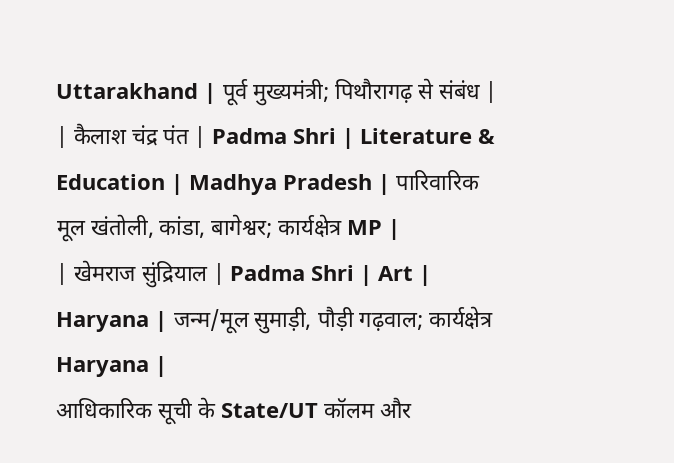Uttarakhand | पूर्व मुख्यमंत्री; पिथौरागढ़ से संबंध |
| कैलाश चंद्र पंत | Padma Shri | Literature & Education | Madhya Pradesh | पारिवारिक मूल खंतोली, कांडा, बागेश्वर; कार्यक्षेत्र MP |
| खेमराज सुंद्रियाल | Padma Shri | Art | Haryana | जन्म/मूल सुमाड़ी, पौड़ी गढ़वाल; कार्यक्षेत्र Haryana |
आधिकारिक सूची के State/UT कॉलम और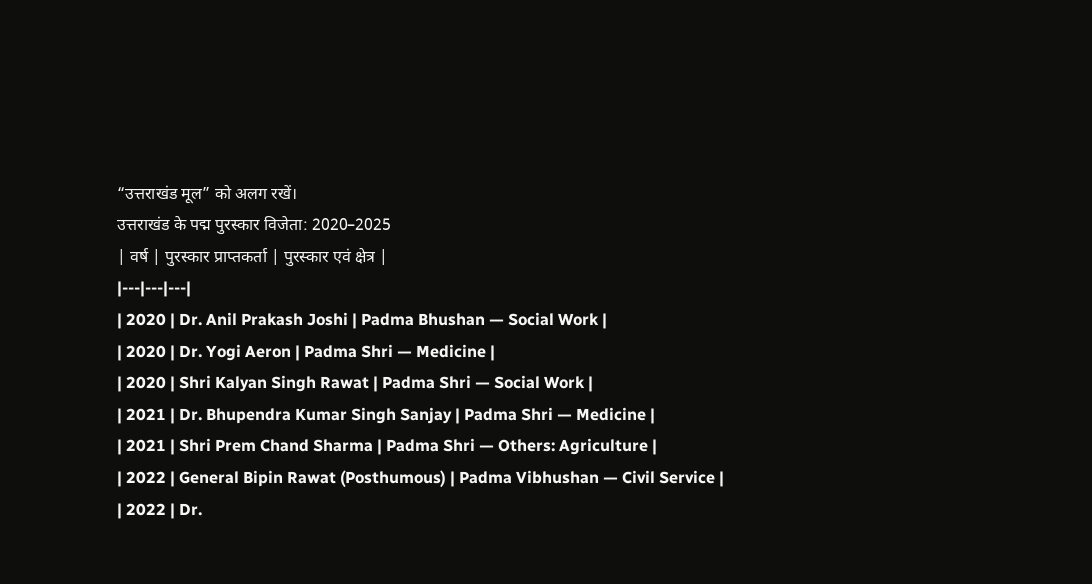“उत्तराखंड मूल” को अलग रखें।
उत्तराखंड के पद्म पुरस्कार विजेता: 2020–2025
| वर्ष | पुरस्कार प्राप्तकर्ता | पुरस्कार एवं क्षेत्र |
|---|---|---|
| 2020 | Dr. Anil Prakash Joshi | Padma Bhushan — Social Work |
| 2020 | Dr. Yogi Aeron | Padma Shri — Medicine |
| 2020 | Shri Kalyan Singh Rawat | Padma Shri — Social Work |
| 2021 | Dr. Bhupendra Kumar Singh Sanjay | Padma Shri — Medicine |
| 2021 | Shri Prem Chand Sharma | Padma Shri — Others: Agriculture |
| 2022 | General Bipin Rawat (Posthumous) | Padma Vibhushan — Civil Service |
| 2022 | Dr.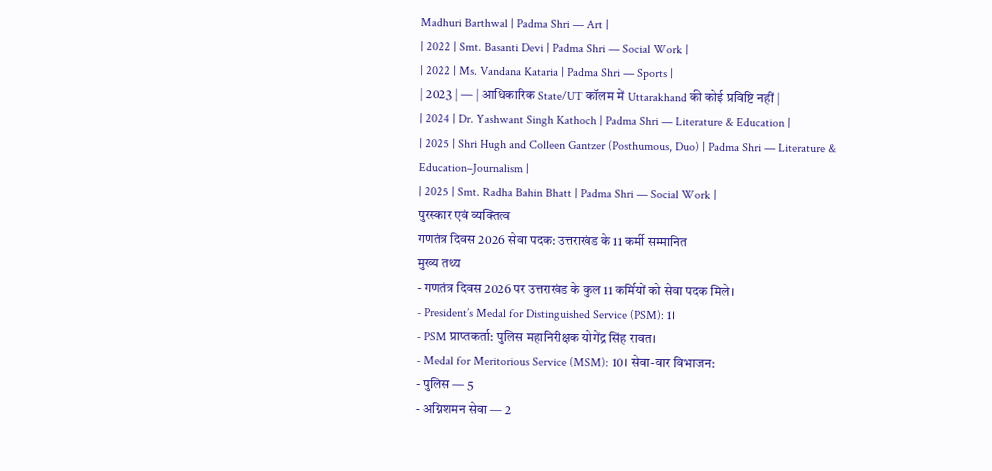Madhuri Barthwal | Padma Shri — Art |
| 2022 | Smt. Basanti Devi | Padma Shri — Social Work |
| 2022 | Ms. Vandana Kataria | Padma Shri — Sports |
| 2023 | — | आधिकारिक State/UT कॉलम में Uttarakhand की कोई प्रविष्टि नहीं |
| 2024 | Dr. Yashwant Singh Kathoch | Padma Shri — Literature & Education |
| 2025 | Shri Hugh and Colleen Gantzer (Posthumous, Duo) | Padma Shri — Literature & Education–Journalism |
| 2025 | Smt. Radha Bahin Bhatt | Padma Shri — Social Work |
पुरस्कार एवं व्यक्तित्व
गणतंत्र दिवस 2026 सेवा पदक: उत्तराखंड के 11 कर्मी सम्मानित
मुख्य तथ्य
- गणतंत्र दिवस 2026 पर उत्तराखंड के कुल 11 कर्मियों को सेवा पदक मिले।
- President’s Medal for Distinguished Service (PSM): 1।
- PSM प्राप्तकर्ता: पुलिस महानिरीक्षक योगेंद्र सिंह रावत।
- Medal for Meritorious Service (MSM): 10। सेवा-वार विभाजन:
- पुलिस — 5
- अग्निशमन सेवा — 2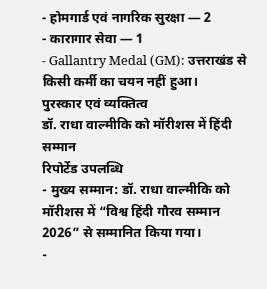- होमगार्ड एवं नागरिक सुरक्षा — 2
- कारागार सेवा — 1
- Gallantry Medal (GM): उत्तराखंड से किसी कर्मी का चयन नहीं हुआ।
पुरस्कार एवं व्यक्तित्व
डॉ. राधा वाल्मीकि को मॉरीशस में हिंदी सम्मान
रिपोर्टेड उपलब्धि
- मुख्य सम्मान: डॉ. राधा वाल्मीकि को मॉरीशस में “विश्व हिंदी गौरव सम्मान 2026” से सम्मानित किया गया।
-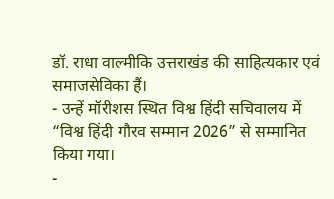डॉ. राधा वाल्मीकि उत्तराखंड की साहित्यकार एवं समाजसेविका हैं।
- उन्हें मॉरीशस स्थित विश्व हिंदी सचिवालय में “विश्व हिंदी गौरव सम्मान 2026” से सम्मानित किया गया।
-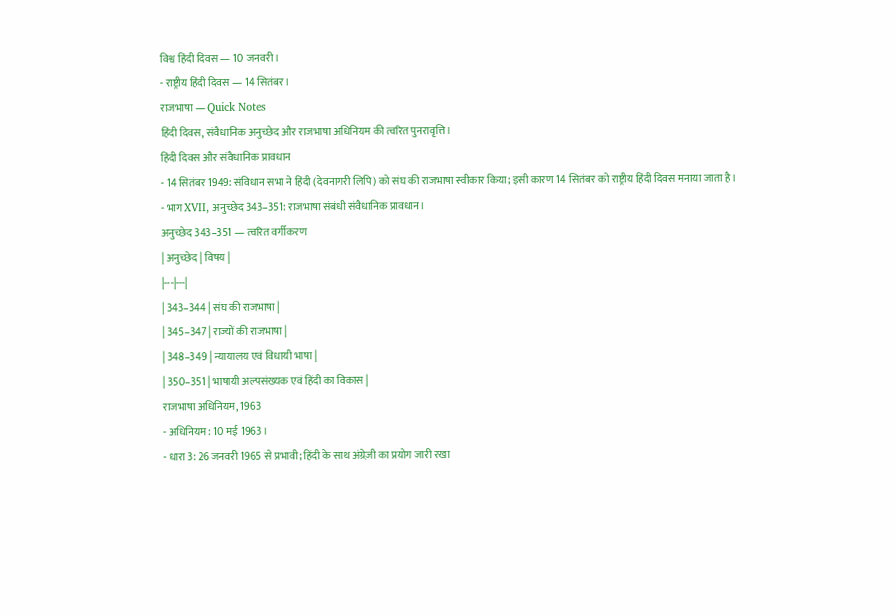विश्व हिंदी दिवस — 10 जनवरी।
- राष्ट्रीय हिंदी दिवस — 14 सितंबर।
राजभाषा — Quick Notes
हिंदी दिवस, संवैधानिक अनुच्छेद और राजभाषा अधिनियम की त्वरित पुनरावृत्ति।
हिंदी दिवस और संवैधानिक प्रावधान
- 14 सितंबर 1949: संविधान सभा ने हिंदी (देवनागरी लिपि) को संघ की राजभाषा स्वीकार किया; इसी कारण 14 सितंबर को राष्ट्रीय हिंदी दिवस मनाया जाता है।
- भाग XVII, अनुच्छेद 343–351: राजभाषा संबंधी संवैधानिक प्रावधान।
अनुच्छेद 343–351 — त्वरित वर्गीकरण
| अनुच्छेद | विषय |
|---|---|
| 343–344 | संघ की राजभाषा |
| 345–347 | राज्यों की राजभाषा |
| 348–349 | न्यायालय एवं विधायी भाषा |
| 350–351 | भाषायी अल्पसंख्यक एवं हिंदी का विकास |
राजभाषा अधिनियम, 1963
- अधिनियम: 10 मई 1963।
- धारा 3: 26 जनवरी 1965 से प्रभावी; हिंदी के साथ अंग्रेज़ी का प्रयोग जारी रखा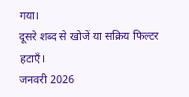गया।
दूसरे शब्द से खोजें या सक्रिय फिल्टर हटाएँ।
जनवरी 2026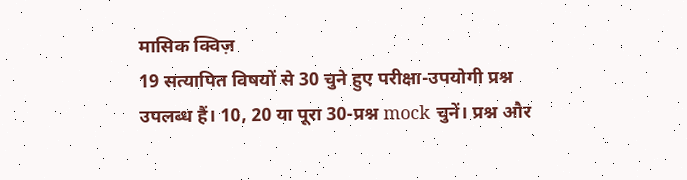मासिक क्विज़
19 सत्यापित विषयों से 30 चुने हुए परीक्षा-उपयोगी प्रश्न उपलब्ध हैं। 10, 20 या पूरा 30-प्रश्न mock चुनें। प्रश्न और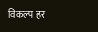विकल्प हर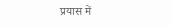प्रयास में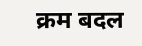क्रम बदल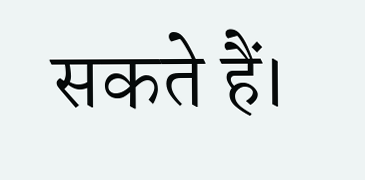सकते हैं।